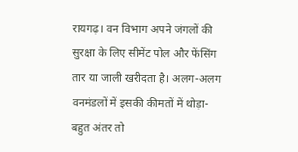रायगढ़। वन विभाग अपने जंगलों की सुरक्षा के लिए सीमेंट पोल और फेंसिंग तार या जाली खरीदता है। अलग-अलग वनमंडलों में इसकी कीमतों में थोड़ा-बहुत अंतर तो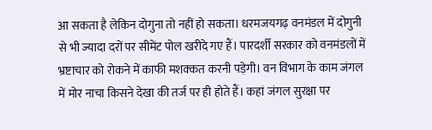आ सकता है लेकिन दोगुना तो नहीं हो सकता। धरमजयगढ़ वनमंडल में दोगुनी से भी ज्यादा दरों पर सीमेंट पोल खरीदे गए हैं। पारदर्शी सरकार को वनमंडलों में भ्रष्टाचार को रोकने में काफी मशक्कत करनी पड़ेगी। वन विभाग के काम जंगल में मोर नाचा किसने देखा की तर्ज पर ही होते हैं। कहां जंगल सुरक्षा पर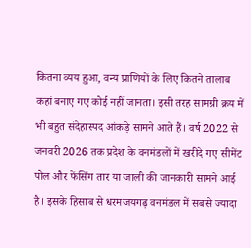कितना व्यय हुआ, वन्य प्राणियों के लिए कितने तालाब कहां बनाए गए कोई नहीं जानता। इसी तरह सामग्री क्रय में भी बहुत संदेहास्पद आंकड़े सामने आते हैं। वर्ष 2022 से जनवरी 2026 तक प्रदेश के वनमंडलों में खरीदे गए सीमेंट पोल और फेंसिंग तार या जाली की जानकारी सामने आई है। इसके हिसाब से धरमजयगढ़ वनमंडल में सबसे ज्यादा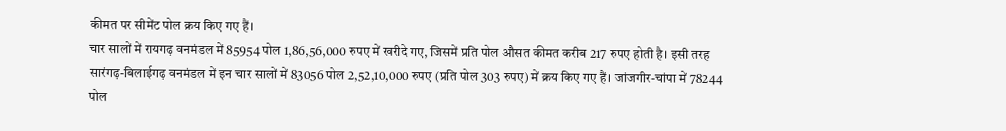कीमत पर सीमेंट पोल क्रय किए गए हैं।
चार सालों में रायगढ़ वनमंडल में 85954 पोल 1,86,56,000 रुपए में खरीदे गए, जिसमें प्रति पोल औसत कीमत करीब 217 रुपए होती है। इसी तरह सारंगढ़-बिलाईगढ़ वनमंडल में इन चार सालों में 83056 पोल 2,52,10,000 रुपए (प्रति पोल 303 रुपए) में क्रय किए गए हैं। जांजगीर-चांपा में 78244 पोल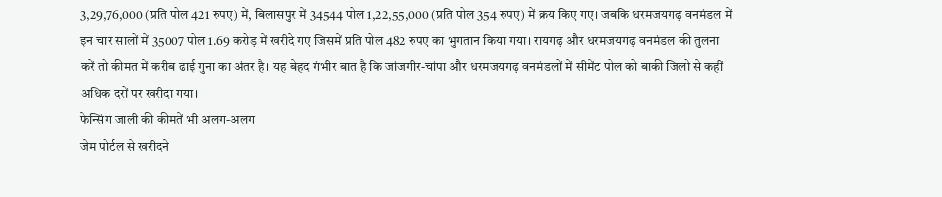3,29,76,000 (प्रति पोल 421 रुपए) में, बिलासपुर में 34544 पोल 1,22,55,000 (प्रति पोल 354 रुपए) में क्रय किए गए। जबकि धरमजयगढ़ वनमंडल में इन चार सालों में 35007 पोल 1.69 करोड़ में खरीदे गए जिसमें प्रति पोल 482 रुपए का भुगतान किया गया। रायगढ़ और धरमजयगढ़ वनमंडल की तुलना करें तो कीमत में करीब ढाई गुना का अंतर है। यह बेहद गंभीर बात है कि जांजगीर-चांपा और धरमजयगढ़ वनमंडलों में सीमेंट पोल को बाकी जिलो से कहीं अधिक दरों पर खरीदा गया।
फेन्सिंग जाली की कीमतें भी अलग-अलग
जेम पोर्टल से खरीदने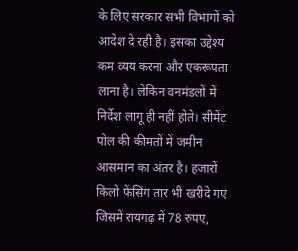के लिए सरकार सभी विभागों को आदेश दे रही है। इसका उद्देश्य कम व्यय करना और एकरूपता लाना है। लेकिन वनमंडलों में निर्देश लागू ही नहीं होते। सीमेंट पोल की कीमतों में जमीन आसमान का अंतर है। हजारों किलो फेंसिंग तार भी खरीदे गए जिसमें रायगढ़ में 78 रुपए,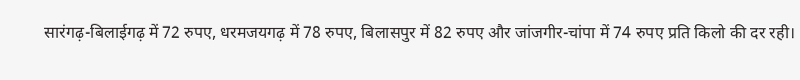सारंगढ़-बिलाईगढ़ में 72 रुपए, धरमजयगढ़ में 78 रुपए, बिलासपुर में 82 रुपए और जांजगीर-चांपा में 74 रुपए प्रति किलो की दर रही।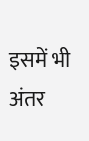इसमें भी अंतर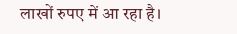लाखों रुपए में आ रहा है।